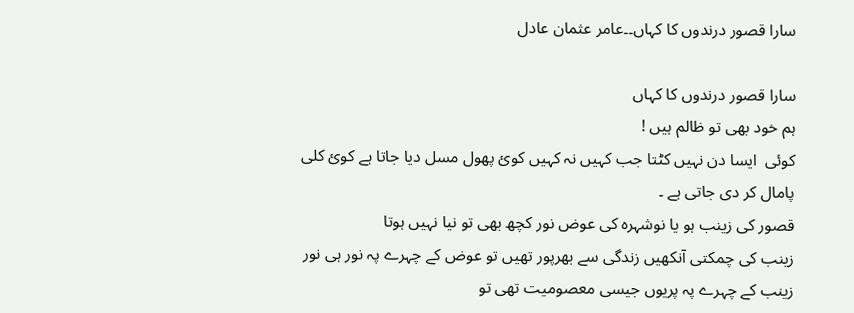سارا قصور درندوں کا کہاں۔۔عامر عثمان عادل

سارا قصور درندوں کا کہاں
ہم خود بھی تو ظالم ہیں !
کوئی  ایسا دن نہیں کٹتا جب کہیں نہ کہیں کوئ پھول مسل دیا جاتا ہے کوئ کلی پامال کر دی جاتی ہے ۔
قصور کی زینب ہو یا نوشہرہ کی عوض نور کچھ بھی تو نیا نہیں ہوتا
زینب کی چمکتی آنکھیں زندگی سے بھرپور تھیں تو عوض کے چہرے پہ نور ہی نور
زینب کے چہرے پہ پریوں جیسی معصومیت تھی تو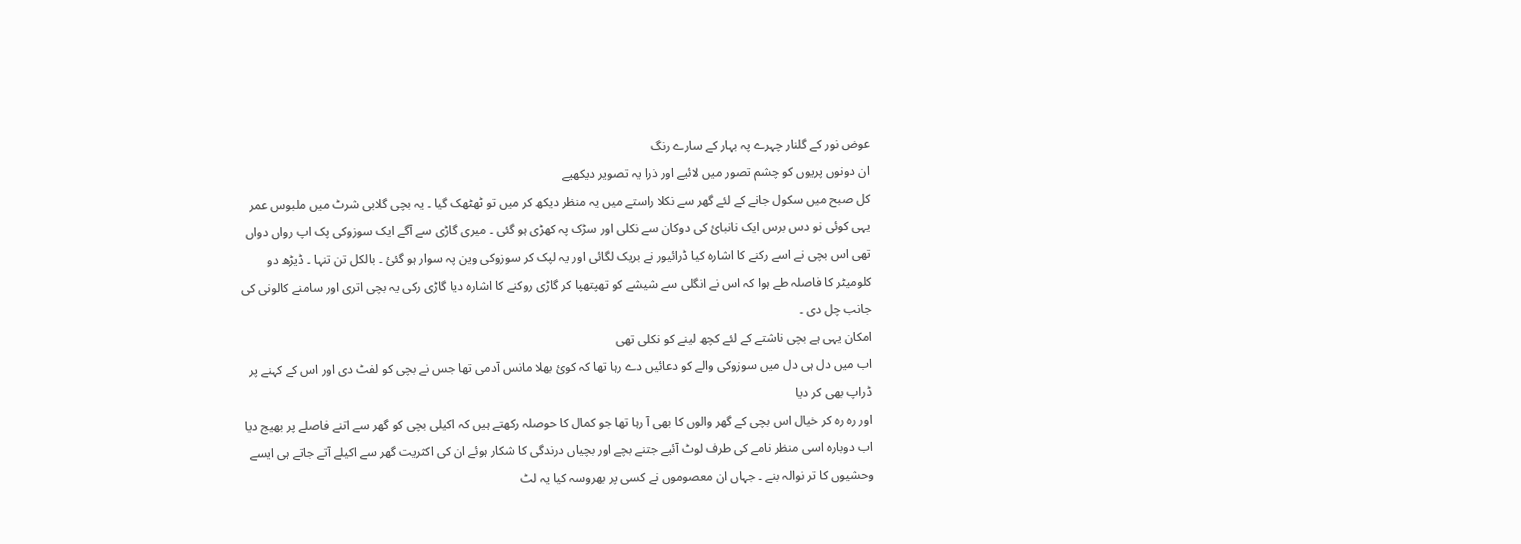عوض نور کے گلنار چہرے پہ بہار کے سارے رنگ
ان دونوں پریوں کو چشم تصور میں لائیے اور ذرا یہ تصویر دیکھیے
کل صبح میں سکول جانے کے لئے گھر سے نکلا راستے میں یہ منظر دیکھ کر میں تو ٹھٹھک گیا ۔ یہ بچی گلابی شرٹ میں ملبوس عمر یہی کوئی نو دس برس ایک نانبائ کی دوکان سے نکلی اور سڑک پہ کھڑی ہو گئی ۔ میری گاڑی سے آگے ایک سوزوکی پک اپ رواں دواں تھی اس بچی نے اسے رکنے کا اشارہ کیا ڈرائیور نے بریک لگائی اور یہ لپک کر سوزوکی وین پہ سوار ہو گئئ ۔ بالکل تن تنہا ۔ ڈیڑھ دو کلومیٹر کا فاصلہ طے ہوا کہ اس نے انگلی سے شیشے کو تھپتھپا کر گاڑی روکنے کا اشارہ دیا گاڑی رکی یہ بچی اتری اور سامنے کالونی کی جانب چل دی ۔
امکان یہی ہے بچی ناشتے کے لئے کچھ لینے کو نکلی تھی
اب میں دل ہی دل میں سوزوکی والے کو دعائیں دے رہا تھا کہ کوئ بھلا مانس آدمی تھا جس نے بچی کو لفٹ دی اور اس کے کہنے پر ڈراپ بھی کر دیا
اور رہ رہ کر خیال اس بچی کے گھر والوں کا بھی آ رہا تھا جو کمال کا حوصلہ رکھتے ہیں کہ اکیلی بچی کو گھر سے اتنے فاصلے پر بھیج دیا
اب دوبارہ اسی منظر نامے کی طرف لوٹ آئیے جتنے بچے اور بچیاں درندگی کا شکار ہوئے ان کی اکثریت گھر سے اکیلے آتے جاتے ہی ایسے وحشیوں کا تر نوالہ بنے ۔ جہاں ان معصوموں نے کسی پر بھروسہ کیا یہ لٹ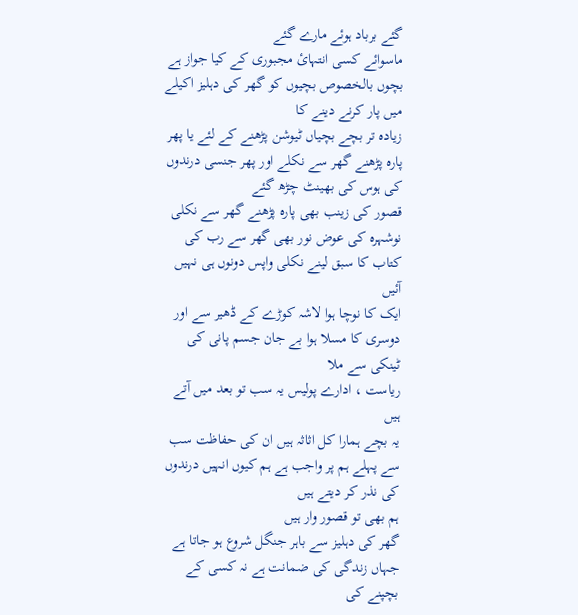گئے برباد ہوئے مارے گئے
ماسوائے کسی انتہائ مجبوری کے کیا جواز ہے بچوں بالخصوص بچیوں کو گھر کی دہلیز اکیلے میں پار کرنے دینے کا
زیادہ تر بچے بچیاں ٹیوشن پڑھنے کے لئے یا پھر پارہ پڑھنے گھر سے نکلے اور پھر جنسی درندوں کی ہوس کی بھینٹ چڑھ گئے
قصور کی زینب بھی پارہ پڑھنے گھر سے نکلی
نوشہرہ کی عوض نور بھی گھر سے رب کی کتاب کا سبق لینے نکلی واپس دونوں ہی نہیں آئیں
ایک کا نوچا ہوا لاشہ کوڑے کے ڈھیر سے اور دوسری کا مسلا ہوا بے جان جسم پانی کی ٹینکی سے ملا
ریاست ، ادارے پولیس یہ سب تو بعد میں آتے ہیں
یہ بچے ہمارا کل اثاثہ ہیں ان کی حفاظت سب سے پہلے ہم پر واجب ہے ہم کیوں انہیں درندوں کی نذر کر دیتے ہیں
ہم بھی تو قصور وار ہیں
گھر کی دہلیز سے باہر جنگل شروع ہو جاتا ہے جہاں زندگی کی ضمانت ہے نہ کسی کے بچپنے کی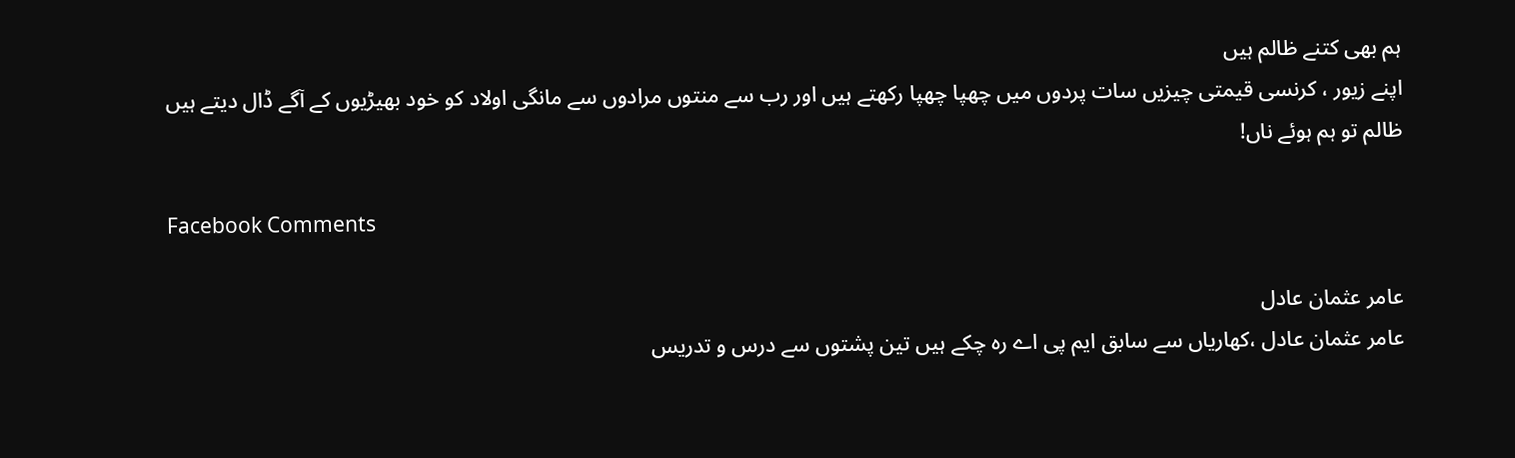ہم بھی کتنے ظالم ہیں
اپنے زیور ، کرنسی قیمتی چیزیں سات پردوں میں چھپا چھپا رکھتے ہیں اور رب سے منتوں مرادوں سے مانگی اولاد کو خود بھیڑیوں کے آگے ڈال دیتے ہیں
ظالم تو ہم ہوئے ناں!

Facebook Comments

عامر عثمان عادل
عامر عثمان عادل ،کھاریاں سے سابق ایم پی اے رہ چکے ہیں تین پشتوں سے درس و تدریس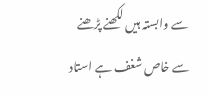سے وابستہ ہیں لکھنے پڑھنے سے خاص شغف ہے استاد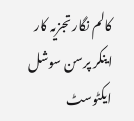کالم نگار تجزیہ کار اینکر پرسن سوشل ایکٹوسٹ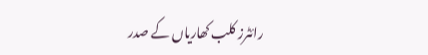رائٹرز کلب کھاریاں کے صدر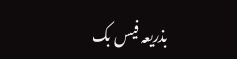بذریعہ فیس بک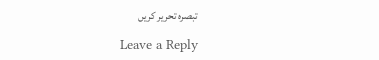تبصرہ تحریر کریں

Leave a Reply